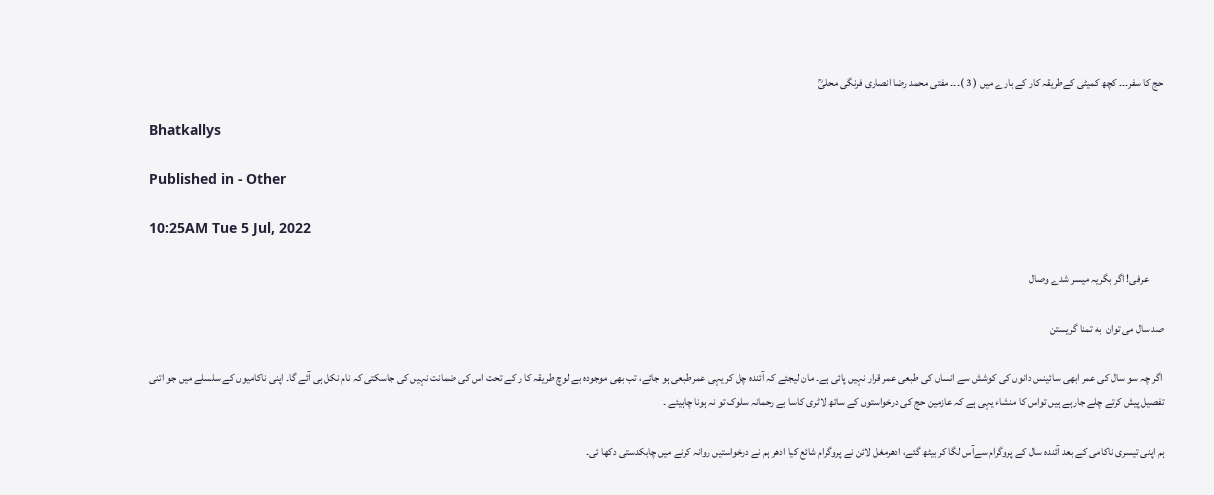حج کا سفر۔۔۔ کچھ کمیٹی کےطریقہ کار کے بارے میں ( 3 )۔۔۔ مفتی محمد رضا انصاری فرنگی محلیؒ

Bhatkallys

Published in - Other

10:25AM Tue 5 Jul, 2022

       عرفی! اگر بگریہ میسر شدے وصال

صد سال می توان  به تمنا گریستن

 اگر چہ سو سال کی عمر ابھی سائینس دانوں کی کوشش سے انساں کی طبعی عمر قرار نہیں پائی ہے۔ مان لیجئے کہ آئندہ چل کر یہی عمرطبعی ہو جائے، تب بھی موجودہ بے لوچ طریقہ کا ر کے تحت اس کی ضمانت نہیں کی جاسکتی کہ نام نکل ہی آئے گا۔ اپنی ناکامیوں کے سلسلے میں جو اتنی تفصیل پیش کرتے چلے جارہے ہیں تواس کا منشاء یہی ہے کہ عازمین حج کی درخواستوں کے ساتھ لاٹری کاسا بے رحمانہ سلوک تو نہ ہونا چاہیئے ۔

ہم اپنی تیسری ناکامی کے بعد آئندہ سال کے پروگرام سےآس لگا کر بیٹھ گئے، ادھرمغل لائن نے پروگرام شائع کیا ادھر ہم نے درخواستیں روانہ کرنے میں چابکدستی دکھا ئی۔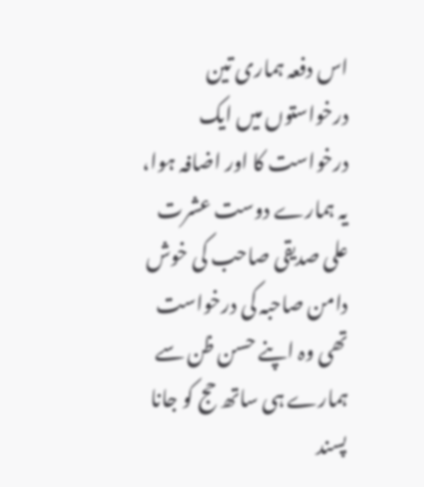اس دفعہ ہماری تین درخواستوں میں ایک درخواست کا اور اضافہ ہوا، یہ ہمارے دوست عشرت علی صدیقی صاحب کی خوش دامن صاحبہ کی درخواست تھی وہ اپنے حسن ظن سے ہمارے ہی ساتھ حج کو جانا پسند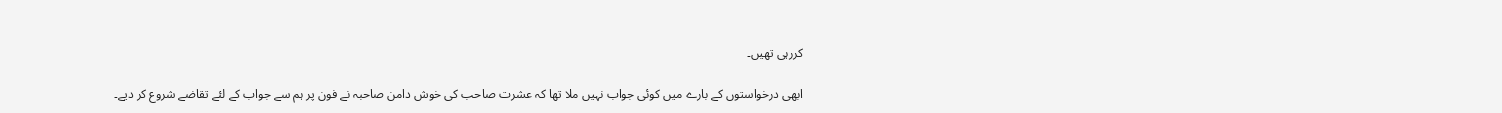کررہی تھیں۔

ابھی درخواستوں کے بارے میں کوئی جواب نہیں ملا تھا کہ عشرت صاحب کی خوش دامن صاحبہ نے فون پر ہم سے جواب کے لئے تقاضے شروع کر دیے۔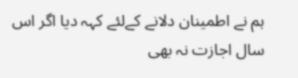ہم نے اطمینان دلانے کےلئے کہہ دیا اگر اس سال اجازت نہ بھی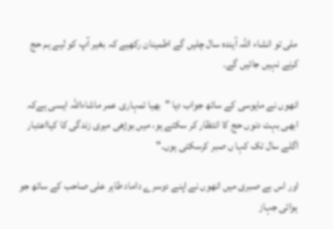ملی تو انشاء اللہ آیندہ سال چلیں گے اطمینان رکھیے کہ بغیر آپ کو لیے ہم حج کرنے نہیں جائیں گے۔

انھوں نے مایوسی کے ساتھ جواب دیا "بھیا تمہاری عمر ماشاءاللہ ایسی ہےکہ ابھی بہت دنوں حج کا انتظار کر سکتے ہو، میں بوڑھی میری زندگی کا کیااعتبار اگلے سال تک کہا ں صبر کرسکتی ہوں۔"

اور اس بے صبری میں انھوں نے اپنے دوسرے داماد طاہر علی صاحب کے ساتھ جو ہوائی جہاز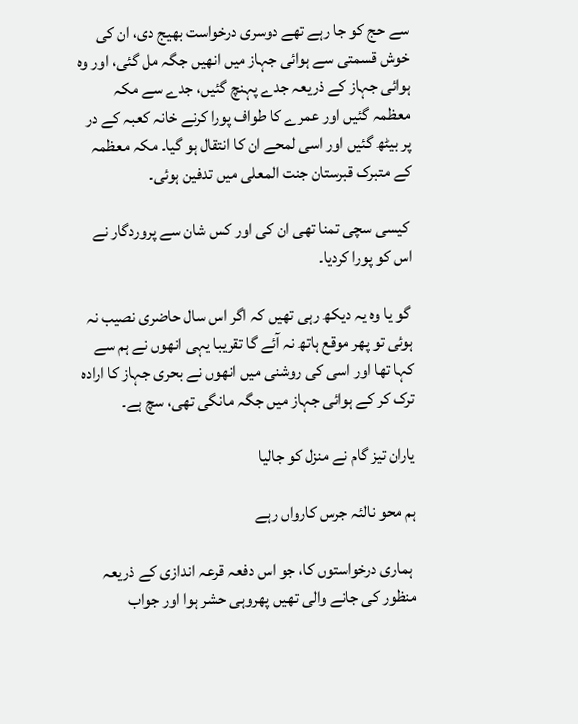سے حج کو جا رہے تھے دوسری درخواست بھیج دی، ان کی خوش قسمتی سے ہوائی جہاز میں انھیں جگہ مل گئی، اور وہ ہوائی جہاز کے ذریعہ جدے پہنچ گئیں، جدے سے مکہ معظمہ گئیں اور عمرے کا طواف پورا کرنے خانہ کعبہ کے در پر بیٹھ گئیں اور اسی لمحے ان کا انتقال ہو گیا۔ مکہ معظمہ کے متبرک قبرستان جنت المعلی میں تدفین ہوئی۔

 کیسی سچی تمنا تھی ان کی اور کس شان سے پروردگار نے اس کو پورا کردیا۔

 گو یا وہ یہ دیکھ رہی تھیں کہ اگر اس سال حاضری نصیب نہ ہوئی تو پھر موقع ہاتھ نہ آئے گا تقریبا یہی انھوں نے ہم سے کہا تھا اور اسی کی روشنی میں انھوں نے بحری جہاز کا ارادہ ترک کر کے ہوائی جہاز میں جگہ مانگی تھی، سچ ہے۔

یاران تیز گام نے منزل کو جالیا

ہم محو نالئہ جرس کارواں رہے

 ہماری درخواستوں کا، جو اس دفعہ قرعہ اندازی کے ذریعہ منظور کی جانے والی تھیں پھروہی حشر ہوا اور جواب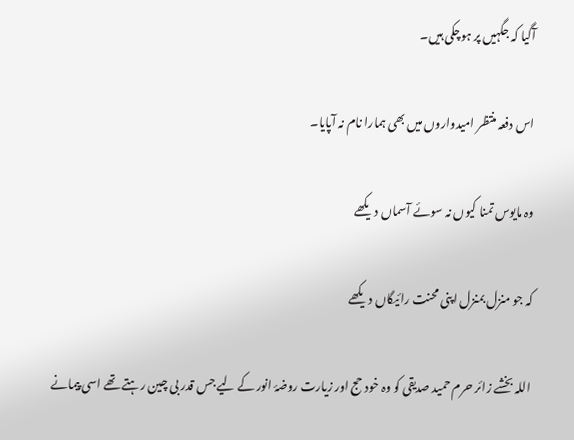آگیا کہ جگہیں پر ہوچکی ہیں۔

اس دفعہ منتظر امیدواروں میں بھی ہمارا نام نہ آپایا۔

وہ مایوس تمنا کیوں نہ سوئے آسماں دیکھے

کہ جو منزل بمنزل اپنی محنت رائیگاں دیکھے

 اللہ بخشے زائر حرم حمید صدیقی کو وہ خود حج اور زیارت روضۂ انور کے لیے جس قدر بی چین رہتے تھے اسی پیمانے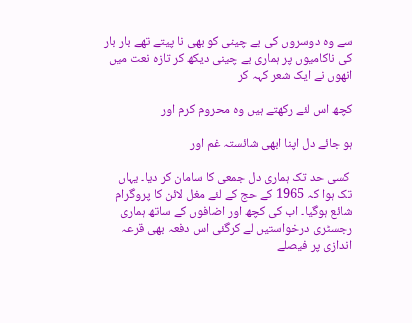سے وہ دوسروں کی بے چینی کو بھی نا پیتے تھے بار بار کی ناکامیوں پر ہماری بے چینی دیکھ کر تازہ نعت میں انھوں نے ایک شعر کہہ کر

کچھ اس لئے رکھتے ہیں وہ محروم کرم اور

ہو جائے دل اپنا ابھی شائستہ غم اور

 کسی حد تک ہماری دل جمعی کا سامان کر دیا۔ یہاں تک ہوا کہ 1965 کے حج کے لئے مغل لائن کا پروگرام شائع ہوگیا۔ اب کی کچھ اور اضافوں کے ساتھ ہماری رجسٹری درخواستیں لے کرگئی اس دفعہ بھی قرعہ اندازی پر فیصلے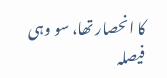کا انحصار تھا، سو وہی فیصلہ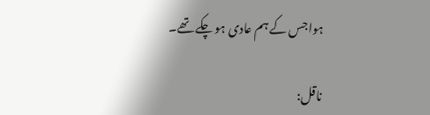ہواجس کے ہم عادی ہو چکے تھے۔

ناقل: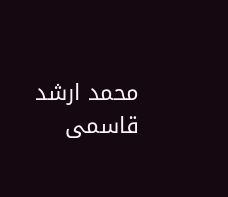محمد ارشد قاسمی